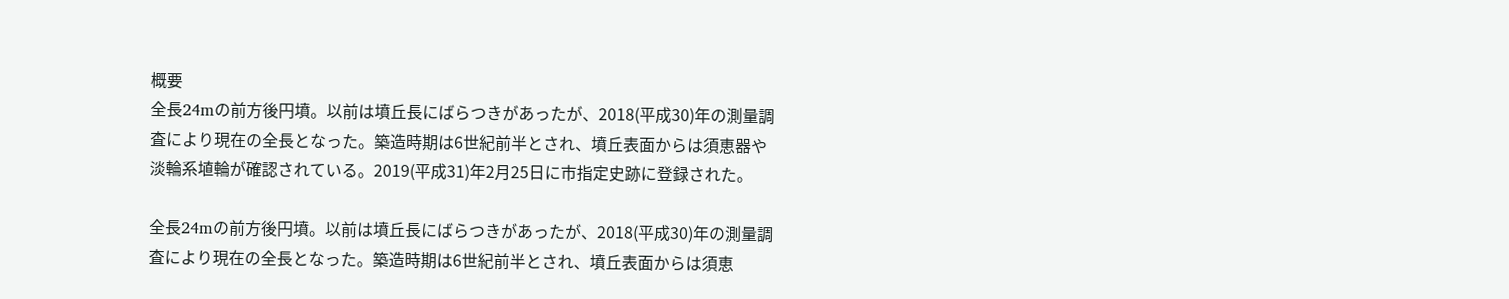概要
全長24mの前方後円墳。以前は墳丘長にばらつきがあったが、2018(平成30)年の測量調査により現在の全長となった。築造時期は6世紀前半とされ、墳丘表面からは須恵器や淡輪系埴輪が確認されている。2019(平成31)年2月25日に市指定史跡に登録された。

全長24mの前方後円墳。以前は墳丘長にばらつきがあったが、2018(平成30)年の測量調査により現在の全長となった。築造時期は6世紀前半とされ、墳丘表面からは須恵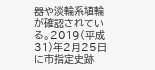器や淡輪系埴輪が確認されている。2019(平成31)年2月25日に市指定史跡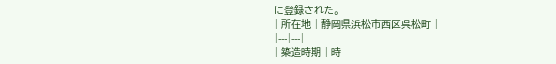に登録された。
| 所在地 | 静岡県浜松市西区呉松町 |
|---|---|
| 築造時期 | 時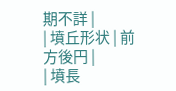期不詳 |
| 墳丘形状 | 前方後円 |
| 墳長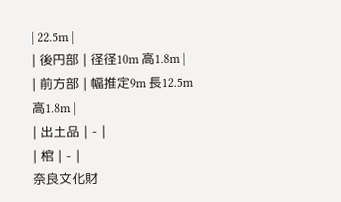| 22.5m |
| 後円部 | 径径10m 高1.8m |
| 前方部 | 幅推定9m 長12.5m 高1.8m |
| 出土品 | - |
| 棺 | - |
奈良文化財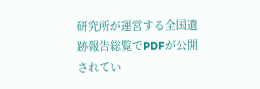研究所が運営する全国遺跡報告総覧でPDFが公開されてい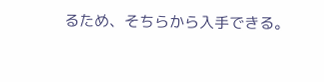るため、そちらから入手できる。